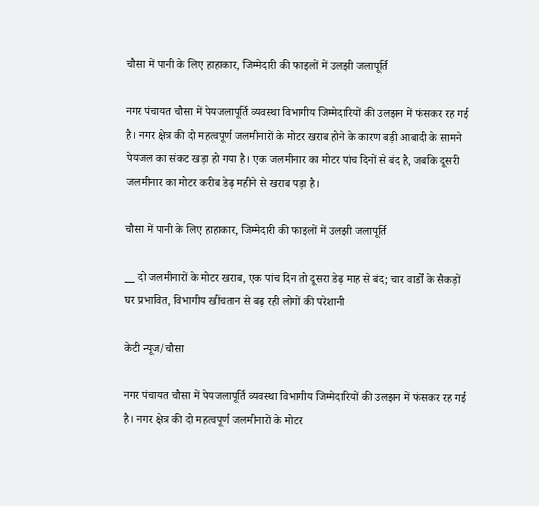चौसा में पानी के लिए हाहाकार, जिम्मेदारी की फाइलों में उलझी जलापूर्ति

नगर पंचायत चौसा में पेयजलापूर्ति व्यवस्था विभागीय जिम्मेदारियों की उलझन में फंसकर रह गई है। नगर क्षेत्र की दो महत्वपूर्ण जलमीनारों के मोटर खराब होने के कारण बड़ी आबादी के सामने पेयजल का संकट खड़ा हो गया है। एक जलमीनार का मोटर पांच दिनों से बंद है, जबकि दूसरी जलमीनार का मोटर करीब डेढ़ महीने से खराब पड़ा है।

चौसा में पानी के लिए हाहाकार, जिम्मेदारी की फाइलों में उलझी जलापूर्ति

__ दो जलमीनारों के मोटर खराब, एक पांच दिन तो दूसरा डेढ़ माह से बंद; चार वार्डों के सैकड़ों घर प्रभावित, विभागीय खींचतान से बढ़ रही लोगों की परेशानी

केटी न्यूज/चौसा

नगर पंचायत चौसा में पेयजलापूर्ति व्यवस्था विभागीय जिम्मेदारियों की उलझन में फंसकर रह गई है। नगर क्षेत्र की दो महत्वपूर्ण जलमीनारों के मोटर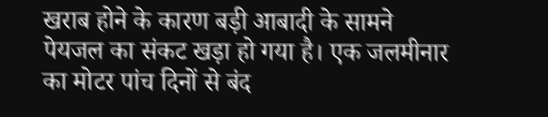खराब होने के कारण बड़ी आबादी के सामने पेयजल का संकट खड़ा हो गया है। एक जलमीनार का मोटर पांच दिनों से बंद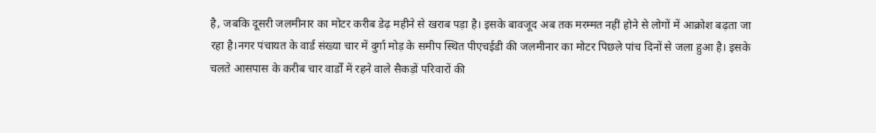है, जबकि दूसरी जलमीनार का मोटर करीब डेढ़ महीने से खराब पड़ा है। इसके बावजूद अब तक मरम्मत नहीं होने से लोगों में आक्रोश बढ़ता जा रहा है।नगर पंचायत के वार्ड संख्या चार में दुर्गा मोड़ के समीप स्थित पीएचईडी की जलमीनार का मोटर पिछले पांच दिनों से जला हुआ है। इसके चलते आसपास के करीब चार वार्डों में रहने वाले सैकड़ों परिवारों की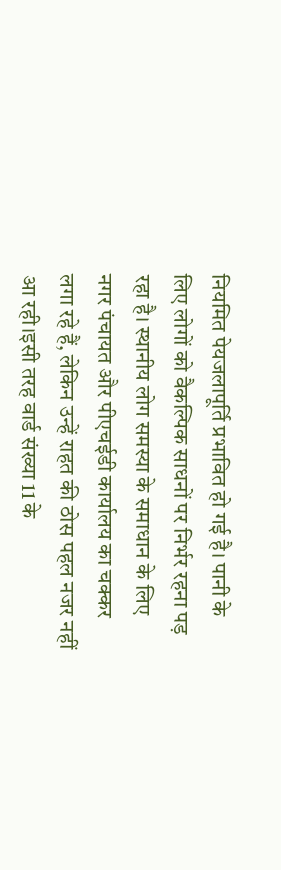नियमित पेयजलापूर्ति प्रभावित हो गई है। पानी के लिए लोगों को वैकल्पिक साधनों पर निर्भर रहना पड़ रहा है। स्थानीय लोग समस्या के समाधान के लिए नगर पंचायत और पीएचईडी कार्यालय का चक्कर लगा रहे हैं, लेकिन उन्हें राहत की ठोस पहल नजर नहीं आ रही।इसी तरह वार्ड संख्या 11 के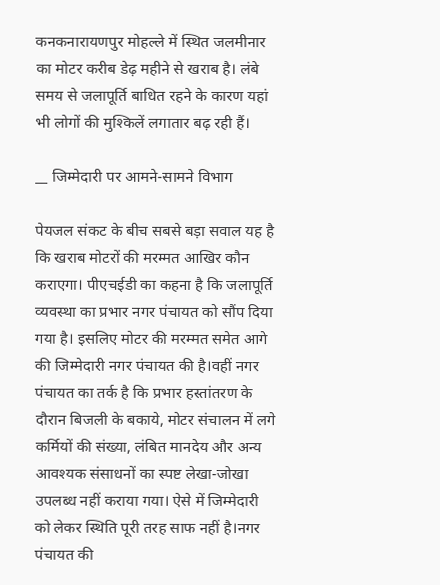कनकनारायणपुर मोहल्ले में स्थित जलमीनार का मोटर करीब डेढ़ महीने से खराब है। लंबे समय से जलापूर्ति बाधित रहने के कारण यहां भी लोगों की मुश्किलें लगातार बढ़ रही हैं।

__ जिम्मेदारी पर आमने-सामने विभाग

पेयजल संकट के बीच सबसे बड़ा सवाल यह है कि खराब मोटरों की मरम्मत आखिर कौन कराएगा। पीएचईडी का कहना है कि जलापूर्ति व्यवस्था का प्रभार नगर पंचायत को सौंप दिया गया है। इसलिए मोटर की मरम्मत समेत आगे की जिम्मेदारी नगर पंचायत की है।वहीं नगर पंचायत का तर्क है कि प्रभार हस्तांतरण के दौरान बिजली के बकाये, मोटर संचालन में लगे कर्मियों की संख्या, लंबित मानदेय और अन्य आवश्यक संसाधनों का स्पष्ट लेखा-जोखा उपलब्ध नहीं कराया गया। ऐसे में जिम्मेदारी को लेकर स्थिति पूरी तरह साफ नहीं है।नगर पंचायत की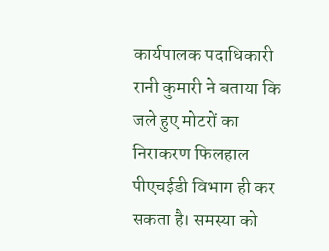कार्यपालक पदाधिकारी रानी कुमारी ने बताया कि जले हुए मोटरों का निराकरण फिलहाल पीएचईडी विभाग ही कर सकता है। समस्या को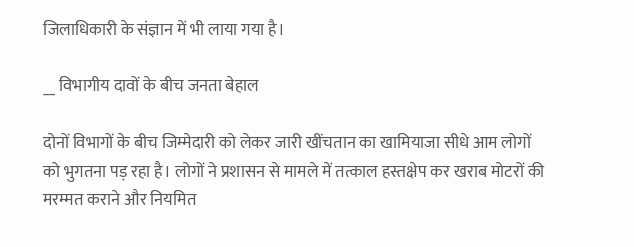जिलाधिकारी के संज्ञान में भी लाया गया है।

__ विभागीय दावों के बीच जनता बेहाल

दोनों विभागों के बीच जिम्मेदारी को लेकर जारी खींचतान का खामियाजा सीधे आम लोगों को भुगतना पड़ रहा है। लोगों ने प्रशासन से मामले में तत्काल हस्तक्षेप कर खराब मोटरों की मरम्मत कराने और नियमित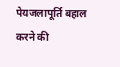पेयजलापूर्ति बहाल करने की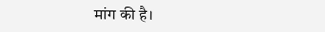मांग की है।